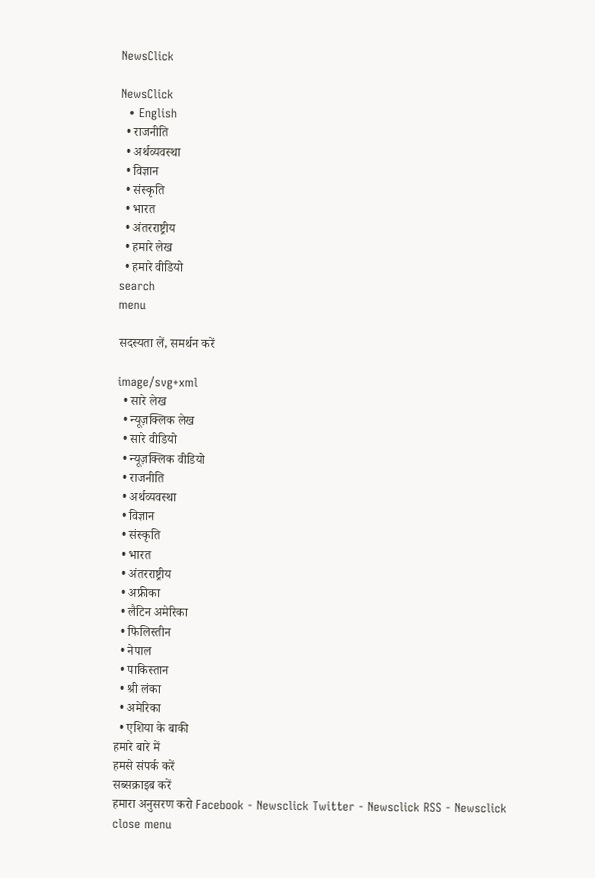NewsClick

NewsClick
  • English
  • राजनीति
  • अर्थव्यवस्था
  • विज्ञान
  • संस्कृति
  • भारत
  • अंतरराष्ट्रीय
  • हमारे लेख
  • हमारे वीडियो
search
menu

सदस्यता लें, समर्थन करें

image/svg+xml
  • सारे लेख
  • न्यूज़क्लिक लेख
  • सारे वीडियो
  • न्यूज़क्लिक वीडियो
  • राजनीति
  • अर्थव्यवस्था
  • विज्ञान
  • संस्कृति
  • भारत
  • अंतरराष्ट्रीय
  • अफ्रीका
  • लैटिन अमेरिका
  • फिलिस्तीन
  • नेपाल
  • पाकिस्तान
  • श्री लंका
  • अमेरिका
  • एशिया के बाकी
हमारे बारे में
हमसे संपर्क करें
सब्सक्राइब करें
हमारा अनुसरण करो Facebook - Newsclick Twitter - Newsclick RSS - Newsclick
close menu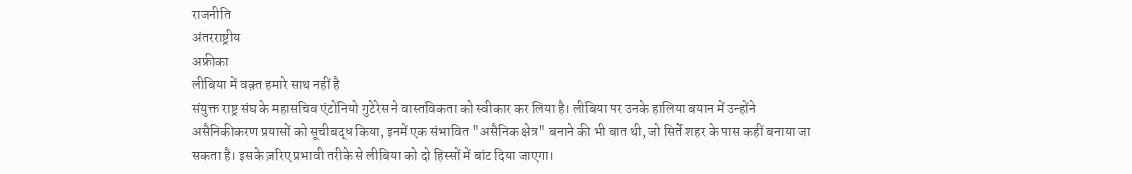राजनीति
अंतरराष्ट्रीय
अफ्रीका
लीबिया में वक़्त हमारे साथ नहीं है
संयुक्त राष्ट्र संघ के महासचिव एंटोनियो गुटेरेस ने वास्तविकता को स्वीकार कर लिया है। लीबिया पर उनके हालिया बयान में उन्होंने असैनिकीकरण प्रयासों को सूचीबद्ध किया, इनमें एक संभावित "असैनिक क्षेत्र" बनाने की भी बात थी, जो सिर्ते शहर के पास कहीं बनाया जा सकता है। इसके ज़रिए प्रभावी तरीके से लीबिया को दो हिस्सों में बांट दिया जाएगा।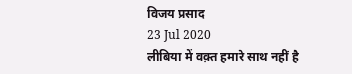विजय प्रसाद
23 Jul 2020
लीबिया में वक़्त हमारे साथ नहीं है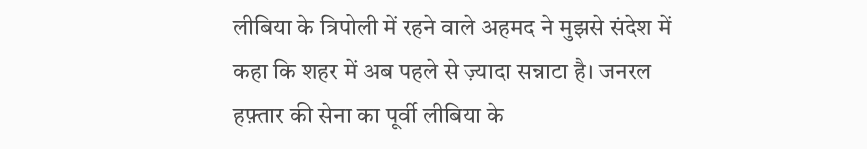लीबिया के त्रिपोली में रहने वाले अहमद ने मुझसे संदेश में कहा कि शहर में अब पहले से ज़्यादा सन्नाटा है। जनरल हफ़्तार की सेना का पूर्वी लीबिया के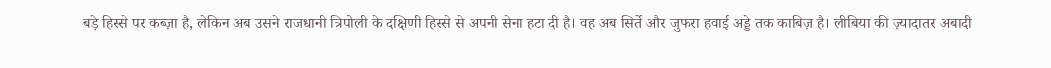बड़े हिस्से पर कब्ज़ा है, लेकिन अब उसने राजधानी त्रिपोली के दक्षिणी हिस्से से अपनी सेना हटा दी है। वह अब सिर्ते और जुफरा हवाई अड्डे तक काबिज़ है। लीबिया की ज़्यादातर अबादी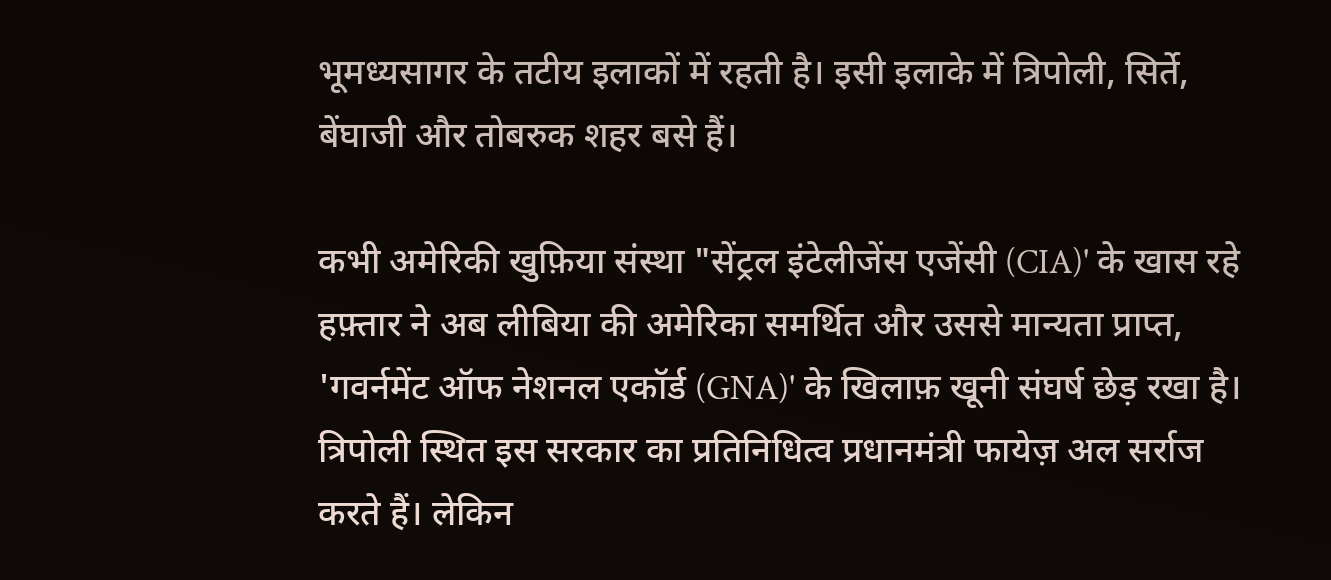भूमध्यसागर के तटीय इलाकों में रहती है। इसी इलाके में त्रिपोली, सिर्ते, बेंघाजी और तोबरुक शहर बसे हैं।

कभी अमेरिकी खुफ़िया संस्था "सेंट्रल इंटेलीजेंस एजेंसी (CIA)' के खास रहे हफ़्तार ने अब लीबिया की अमेरिका समर्थित और उससे मान्यता प्राप्त, 'गवर्नमेंट ऑफ नेशनल एकॉर्ड (GNA)' के खिलाफ़ खूनी संघर्ष छेड़ रखा है। त्रिपोली स्थित इस सरकार का प्रतिनिधित्व प्रधानमंत्री फायेज़ अल सर्राज करते हैं। लेकिन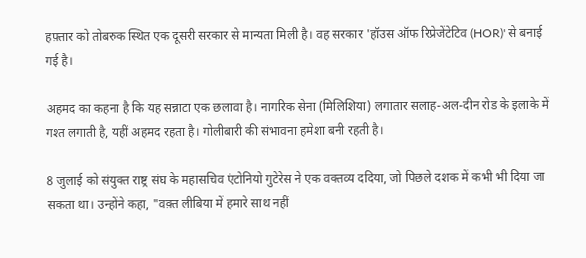हफ़्तार को तोबरुक स्थित एक दूसरी सरकार से मान्यता मिली है। वह सरकार 'हॉउस ऑफ रिप्रेजेंटेटिव (HOR)' से बनाई गई है।

अहमद का कहना है कि यह सन्नाटा एक छलावा है। नागरिक सेना (मिलिशिया) लगातार सलाह-अल-दीन रोड के इलाके में गश्त लगाती है, यहीं अहमद रहता है। गोलीबारी की संभावना हमेशा बनी रहती है।

8 जुलाई को संयुक्त राष्ट्र संघ के महासचिव एंटोनियो गुटेरेस ने एक वक्तव्य ददिया, जो पिछले दशक में कभी भी दिया जा सकता था। उन्होंने कहा, "वक़्त लीबिया में हमारे साथ नहीं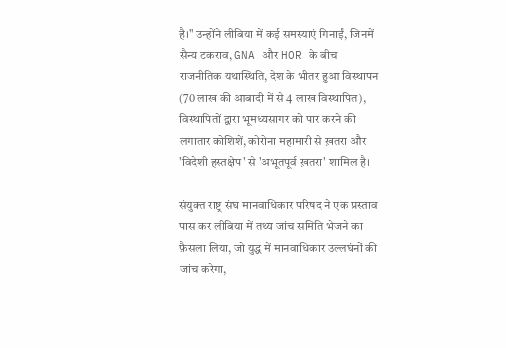है।" उन्होंने लीबिया में कई समस्याएं गिनाईं, जिनमें सैन्य टकराव, GNA और HOR के बीच राजनीतिक यथास्थिति, देश के भीतर हुआ विस्थापन (70 लाख की आबादी में से 4 लाख विस्थापित), विस्थापितों द्वारा भूमध्यसागर को पार करने की लगातार कोशिशें, कोरोना महामारी से ख़तरा और 'विदेशी हस्तक्षेप' से 'अभूतपूर्व ख़तरा' शामिल है।

संयुक्त राष्ट्र संघ मानवाधिकार परिषद ने एक प्रस्ताव पास कर लीबिया में तथ्य जांच समिति भेजने का फ़ैसला लिया, जो युद्ध में मानवाधिकार उल्लघंनों की जांच करेगा,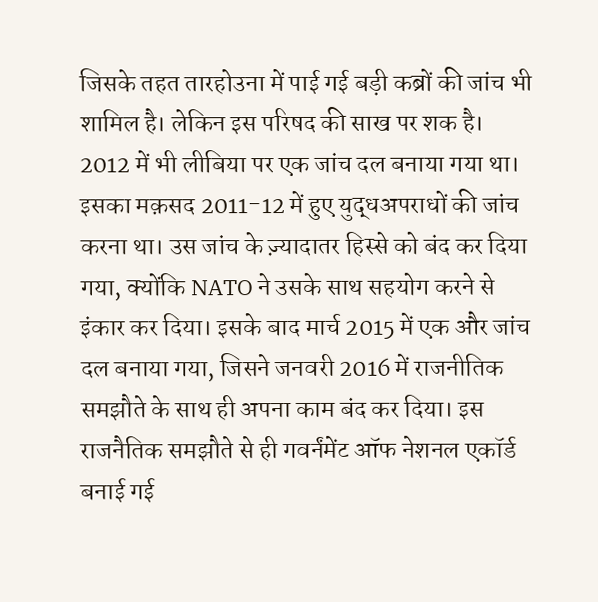जिसके तहत तारहोउना में पाई गई बड़ी कब्रों की जांच भी शामिल है। लेकिन इस परिषद की साख पर शक है। 2012 में भी लीबिया पर एक जांच दल बनाया गया था। इसका मक़सद 2011-12 में हुए युद्धअपराधों की जांच करना था। उस जांच के ज़्यादातर हिस्से को बंद कर दिया गया, क्योंकि NATO ने उसके साथ सहयोग करने से इंकार कर दिया। इसके बाद मार्च 2015 में एक और जांच दल बनाया गया, जिसने जनवरी 2016 में राजनीतिक समझौते के साथ ही अपना काम बंद कर दिया। इस राजनैतिक समझौते से ही गवर्नंमेंट ऑफ नेशनल एकॉर्ड बनाई गई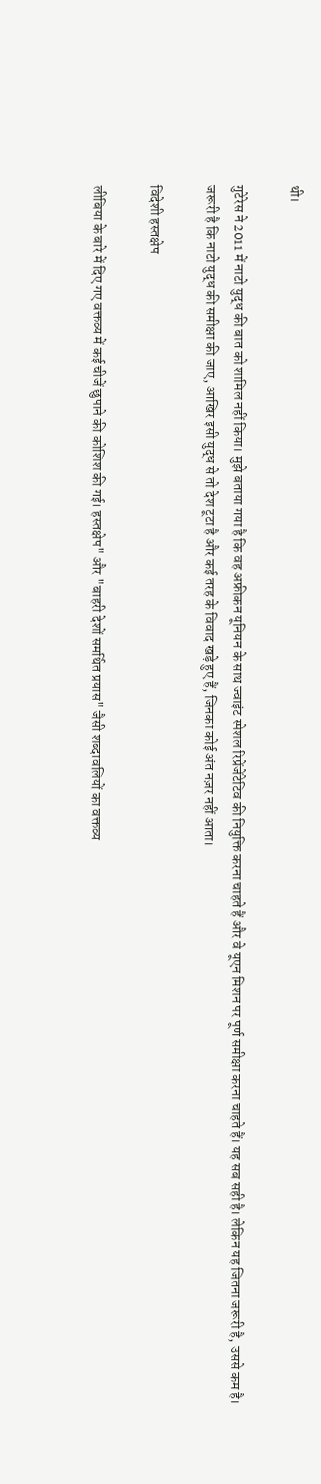थी।

गुटेरेस ने 2011 में नाटो युद्ध की बात को शामिल नहीं किया। मुझे बताया गया है कि वह अफ्रीकन यूनियन के साथ ज्वाइंट स्पेशल रिप्रेंजेंटेटिव की नियुक्ति करना चाहते हैं और वे यूएन मिशन पर पूर्ण समीक्षा करना चाहते हैं। यह सब सही है। लेकिन यह जितना जरूरी है, उससे कम है। जरूरी है कि नाटो युद्ध की समीक्षा की जाए, आखिर इसी युद्ध से तो देश टूटा है और कई तरह के विवाद खड़े हुए हैं, जिनका कोई अंत नज़र नहीं आता।

विदेशी हस्तक्षेप

लीबिया के बारे में दिए गए वक्तव्य में कई चीजें छुपाने की कोशिश की गई। हस्तक्षेप" और "बाहरी देशों समर्थित प्रयास" जैसी शब्दावलियों का वक्तव्य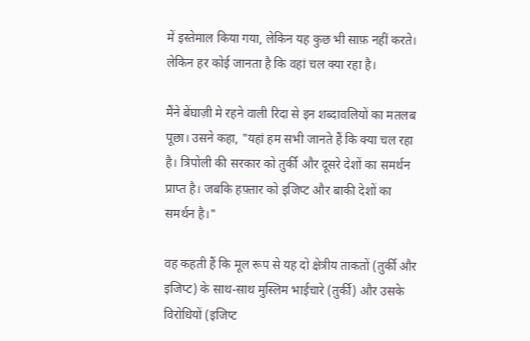में इस्तेमाल किया गया, लेकिन यह कुछ भी साफ़ नहीं करते। लेकिन हर कोई जानता है कि वहां चल क्या रहा है।

मैंने बेंघाज़ी मे रहने वाली रिदा से इन शब्दावलियों का मतलब पूछा। उसने कहा, "यहां हम सभी जानते हैं कि क्या चल रहा है। त्रिपोली की सरकार को तुर्की और दूसरे देशों का समर्थन प्राप्त है। जबकि हफ़्तार को इजिप्ट और बाकी देशों का समर्थन है।"

वह कहती हैं कि मूल रूप से यह दो क्षेत्रीय ताकतों (तुर्की और इजिप्ट) के साथ-साथ मुस्लिम भाईचारे (तुर्की) और उसके विरोधियों (इजिप्ट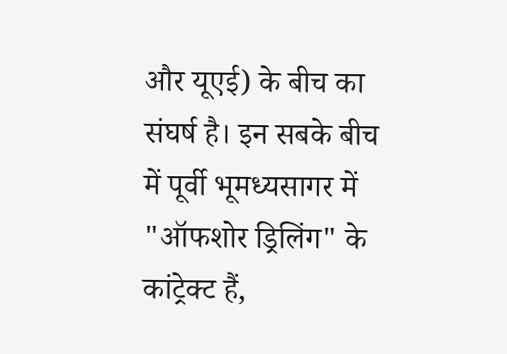और यूएई) के बीच का संघर्ष है। इन सबके बीच में पूर्वी भूमध्यसागर में "ऑफशोर ड्रिलिंग" के कांट्रेक्ट हैं,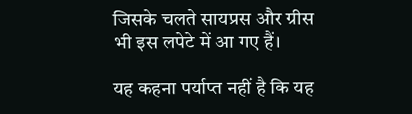जिसके चलते सायप्रस और ग्रीस भी इस लपेटे में आ गए हैं।

यह कहना पर्याप्त नहीं है कि यह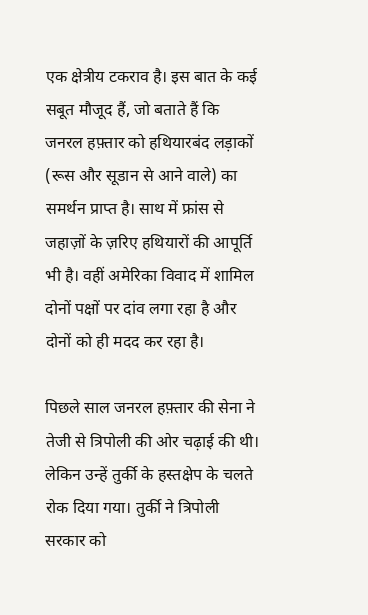एक क्षेत्रीय टकराव है। इस बात के कई सबूत मौजूद हैं, जो बताते हैं कि जनरल हफ़्तार को हथियारबंद लड़ाकों (रूस और सूडान से आने वाले) का समर्थन प्राप्त है। साथ में फ्रांस से जहाज़ों के ज़रिए हथियारों की आपूर्ति भी है। वहीं अमेरिका विवाद में शामिल दोनों पक्षों पर दांव लगा रहा है और दोनों को ही मदद कर रहा है।

पिछले साल जनरल हफ़्तार की सेना ने तेजी से त्रिपोली की ओर चढ़ाई की थी। लेकिन उन्हें तुर्की के हस्तक्षेप के चलते रोक दिया गया। तुर्की ने त्रिपोली सरकार को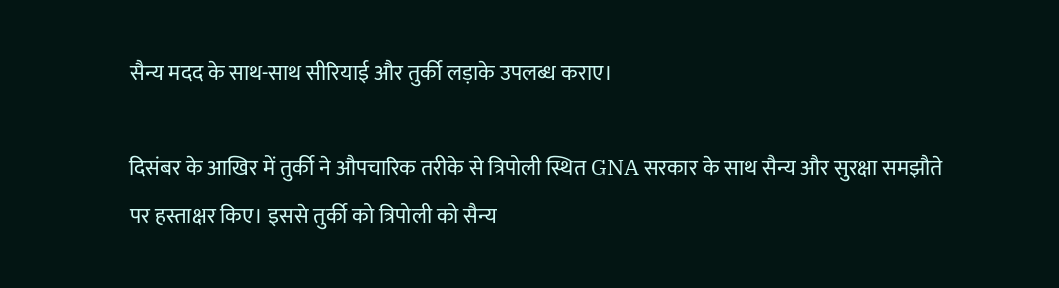सैन्य मदद के साथ-साथ सीरियाई और तुर्की लड़ाके उपलब्ध कराए।

दिसंबर के आखिर में तुर्की ने औपचारिक तरीके से त्रिपोली स्थित GNA सरकार के साथ सैन्य और सुरक्षा समझौते पर हस्ताक्षर किए। इससे तुर्की को त्रिपोली को सैन्य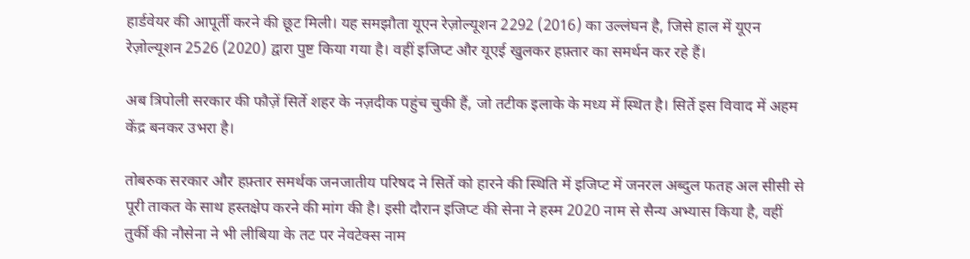हार्डवेयर की आपूर्ती करने की छूट मिली। यह समझौता यूएन रेज़ोल्यूशन 2292 (2016) का उल्लंघन है, जिसे हाल में यूएन रेज़ोल्यूशन 2526 (2020) द्वारा पुष्ट किया गया है। वहीं इजिप्ट और यूएई खुलकर हफ़्तार का समर्थन कर रहे हैं।

अब त्रिपोली सरकार की फौज़ें सिर्ते शहर के नज़दीक पहुंच चुकी हैं, जो तटीक इलाके के मध्य में स्थित है। सिर्ते इस विवाद में अहम केंद्र बनकर उभरा है।

तोबरुक सरकार और हफ़्तार समर्थक जनजातीय परिषद ने सिर्ते को हारने की स्थिति में इजिप्ट में जनरल अब्दुल फतह अल सीसी से पूरी ताकत के साथ हस्तक्षेप करने की मांग की है। इसी दौरान इजिप्ट की सेना ने हस्म 2020 नाम से सैन्य अभ्यास किया है, वहीं तुर्की की नौसेना ने भी लीबिया के तट पर नेवटेक्स नाम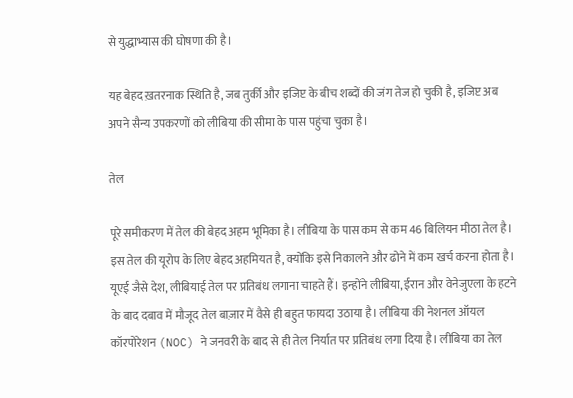से युद्धाभ्यास की घोषणा की है।

यह बेहद ख़तरनाक स्थिति है, जब तुर्की और इजिप्ट के बीच शब्दों की जंग तेज हो चुकी है, इजिप्ट अब अपने सैन्य उपकरणों को लीबिया की सीमा के पास पहुंचा चुका है।

तेल

पूरे समीकरण में तेल की बेहद अहम भूमिका है। लीबिया के पास कम से कम 46 बिलियन मीठा तेल है। इस तेल की यूरोप के लिए बेहद अहमियत है, क्योंकि इसे निकालने और ढोने में कम खर्च करना होता है। यूएई जैसे देश, लीबियाई तेल पर प्रतिबंध लगाना चाहते हैं। इन्होंने लीबिया, ईरान और वेनेजुएला के हटने के बाद दबाव में मौजूद तेल बाज़ार में वैसे ही बहुत फायदा उठाया है। लीबिया की नेशनल ऑयल कॉरपोरेशन (NOC) ने जनवरी के बाद से ही तेल निर्यात पर प्रतिबंध लगा दिया है। लीबिया का तेल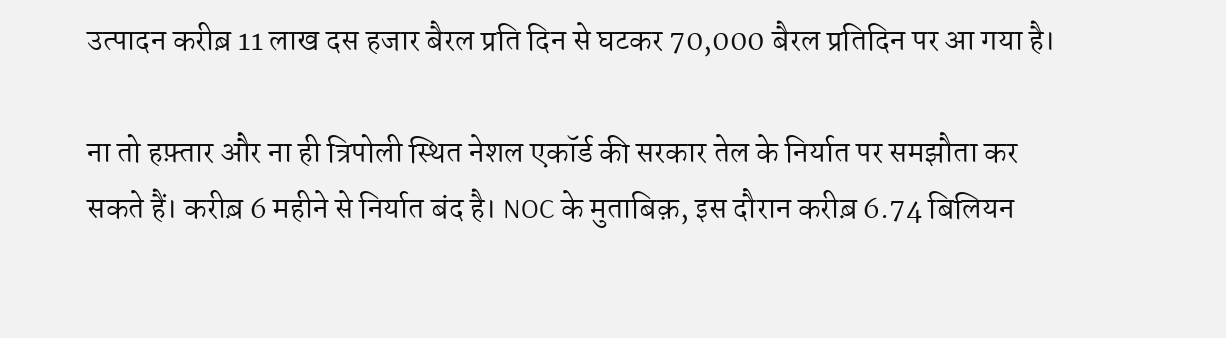उत्पादन करीब़ 11 लाख दस हजार बैरल प्रति दिन से घटकर 70,000 बैरल प्रतिदिन पर आ गया है।

ना तो हफ़्तार और ना ही त्रिपोली स्थित नेशल एकॉर्ड की सरकार तेल के निर्यात पर समझौता कर सकते हैं। करीब़ 6 महीने से निर्यात बंद है। NOC के मुताबिक़, इस दौरान करीब़ 6.74 बिलियन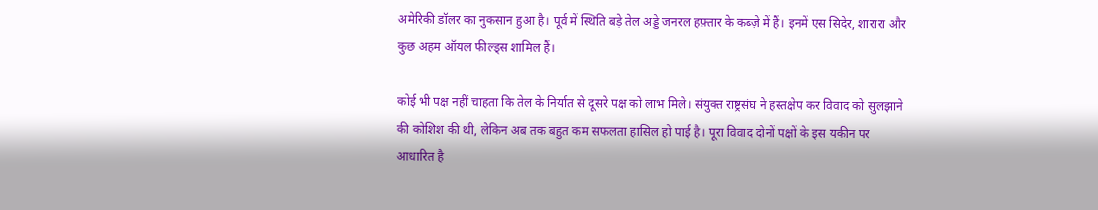अमेरिकी डॉलर का नुकसान हुआ है। पूर्व में स्थिति बड़े तेल अड्डे जनरल हफ़्तार के कब्ज़े में हैं। इनमें एस सिदेर, शारारा और कुछ अहम ऑयल फील्ड्स शामिल हैं।

कोई भी पक्ष नहीं चाहता कि तेल के निर्यात से दूसरे पक्ष को लाभ मिले। संयुक्त राष्ट्रसंघ ने हस्तक्षेप कर विवाद को सुलझाने की कोशिश की थी, लेकिन अब तक बहुत कम सफलता हासिल हो पाई है। पूरा विवाद दोनों पक्षों के इस यकीन पर आधारित है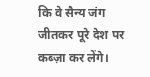कि वे सैन्य जंग जीतकर पूरे देश पर कब्ज़ा कर लेंगे।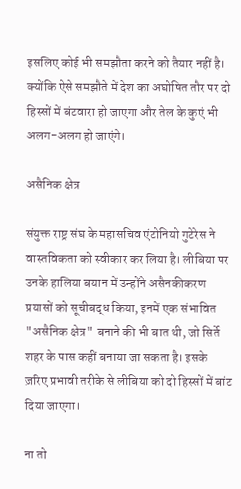इसलिए कोई भी समझौता करने को तैयार नहीं है। क्योंकि ऐसे समझौते में देश का अघोषित तौर पर दो हिस्सों में बंटवारा हो जाएगा और तेल के कुएं भी अलग-अलग हो जाएंगे।

असैनिक क्षेत्र

संयुक्त राष्ट्र संघ के महासचिव एंटोनियो गुटेरेस ने वास्तविकता को स्वीकार कर लिया है। लीबिया पर उनके हालिया बयान में उन्होंने असैनकीकरण प्रयासों को सूचीबद्ध किया, इनमें एक संभावित "असैनिक क्षेत्र" बनाने की भी बात थी, जो सिर्ते शहर के पास कहीं बनाया जा सकता है। इसके ज़रिए प्रभावी तरीके से लीबिया को दो हिस्सों में बांट दिया जाएगा।

ना तो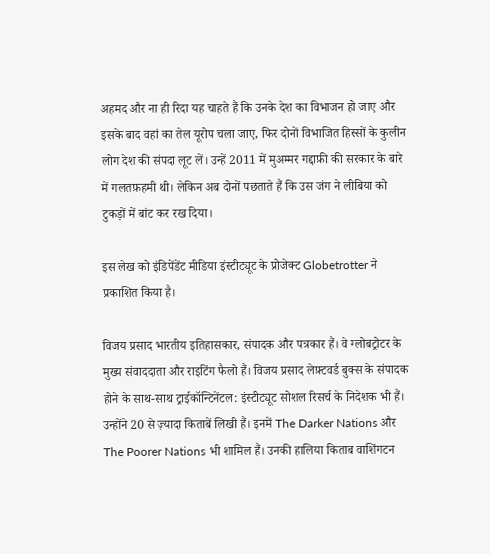अहमद और ना ही रिदा यह चाहते हैं कि उनके देश का विभाजन हो जाए और इसके बाद वहां का तेल यूरोप चला जाए, फिर दोनों विभाजित हिस्सों के कुलीन लोग देश की संपदा लूट लें। उन्हें 2011 में मुअम्मर गद्दाफ़ी की सरकार के बारे में गलतफ़हमी थी। लेकिन अब दोनों पछताते हैं कि उस जंग ने लीबिया को टुकड़ों में बांट कर रख दिया।

इस लेख को इंडिपेंडेंट मीडिया इंस्टीट्यूट के प्रोजेक्ट Globetrotter ने प्रकाशित किया है।

विजय प्रसाद भारतीय इतिहासकार, संपादक और पत्रकार हैं। वे ग्लोबट्रोटर के मुख्य संवाददाता और राइटिंग फैलो हैं। विजय प्रसाद लेफ़्टवर्ड बुक्स के संपादक होने के साथ-साथ ट्राईकॉन्टिनेंटल: इंस्टीट्यूट सोशल रिसर्च के निदेशक भी हैं। उन्होंने 20 से ज़्यादा किताबें लिखी हैं। इनमें The Darker Nations और The Poorer Nations भी शामिल हैं। उनकी हालिया किताब वाशिंगटन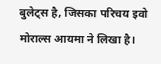बुलेट्स है, जिसका परिचय इवो मोराल्स आयमा ने लिखा है।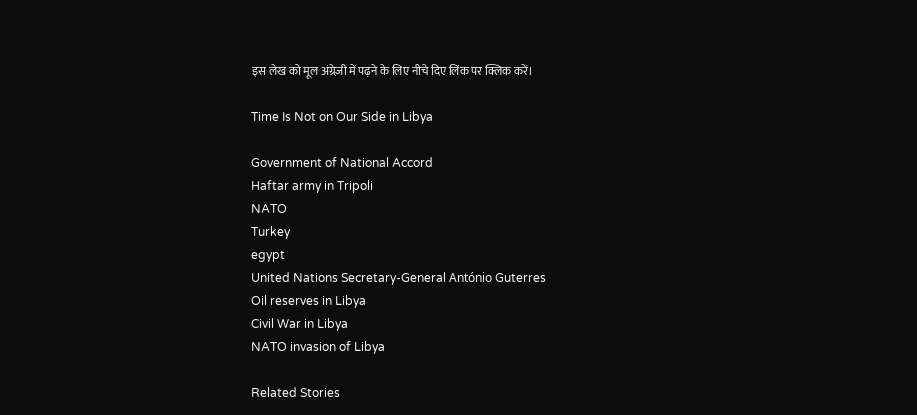इस लेख को मूल अंग्रेज़ी में पढ़ने के लिए नीचे दिए लिंक पर क्लिक करें।

Time Is Not on Our Side in Libya

Government of National Accord
Haftar army in Tripoli
NATO
Turkey
egypt
United Nations Secretary-General António Guterres
Oil reserves in Libya
Civil War in Libya
NATO invasion of Libya

Related Stories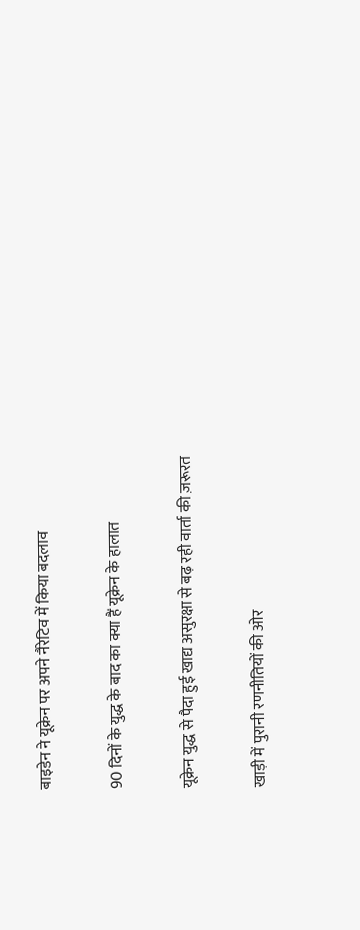बाइडेन ने यूक्रेन पर अपने नैरेटिव में किया बदलाव

90 दिनों के युद्ध के बाद का क्या हैं यूक्रेन के हालात

यूक्रेन युद्ध से पैदा हुई खाद्य असुरक्षा से बढ़ रही वार्ता की ज़रूरत

खाड़ी में पुरानी रणनीतियों की ओर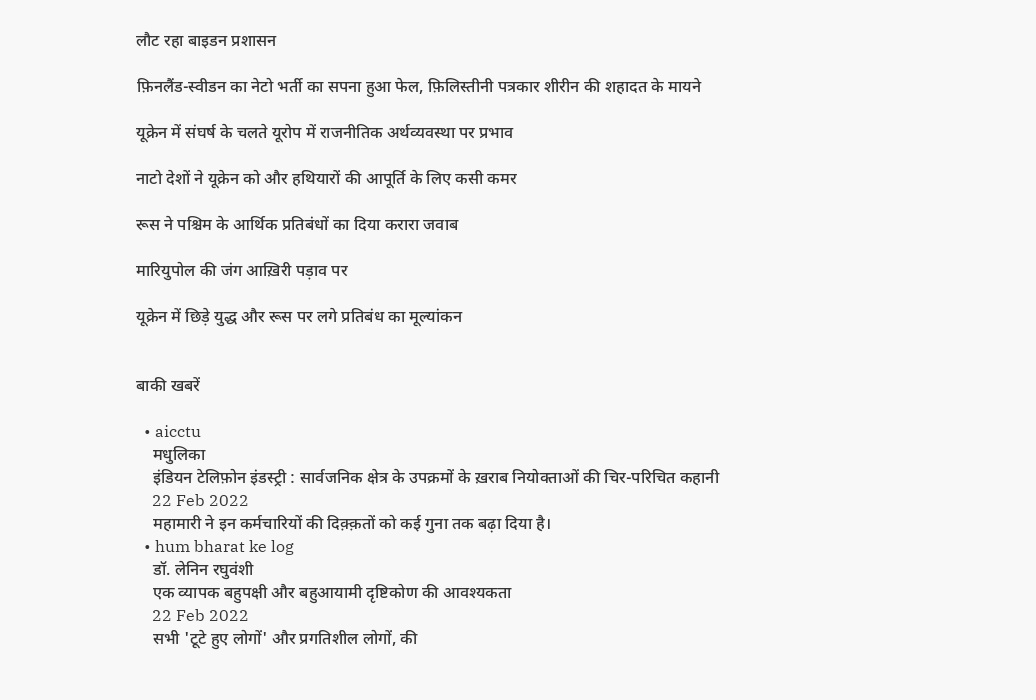लौट रहा बाइडन प्रशासन

फ़िनलैंड-स्वीडन का नेटो भर्ती का सपना हुआ फेल, फ़िलिस्तीनी पत्रकार शीरीन की शहादत के मायने

यूक्रेन में संघर्ष के चलते यूरोप में राजनीतिक अर्थव्यवस्था पर प्रभाव

नाटो देशों ने यूक्रेन को और हथियारों की आपूर्ति के लिए कसी कमर

रूस ने पश्चिम के आर्थिक प्रतिबंधों का दिया करारा जवाब

मारियुपोल की जंग आख़िरी पड़ाव पर

यूक्रेन में छिड़े युद्ध और रूस पर लगे प्रतिबंध का मूल्यांकन


बाकी खबरें

  • aicctu
    मधुलिका
    इंडियन टेलिफ़ोन इंडस्ट्री : सार्वजनिक क्षेत्र के उपक्रमों के ख़राब नियोक्ताओं की चिर-परिचित कहानी
    22 Feb 2022
    महामारी ने इन कर्मचारियों की दिक़्क़तों को कई गुना तक बढ़ा दिया है।
  • hum bharat ke log
    डॉ. लेनिन रघुवंशी
    एक व्यापक बहुपक्षी और बहुआयामी दृष्टिकोण की आवश्यकता
    22 Feb 2022
    सभी 'टूटे हुए लोगों' और प्रगतिशील लोगों, की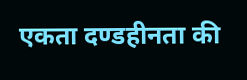एकता दण्डहीनता की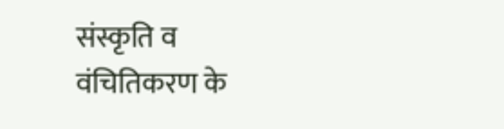संस्कृति व वंचितिकरण के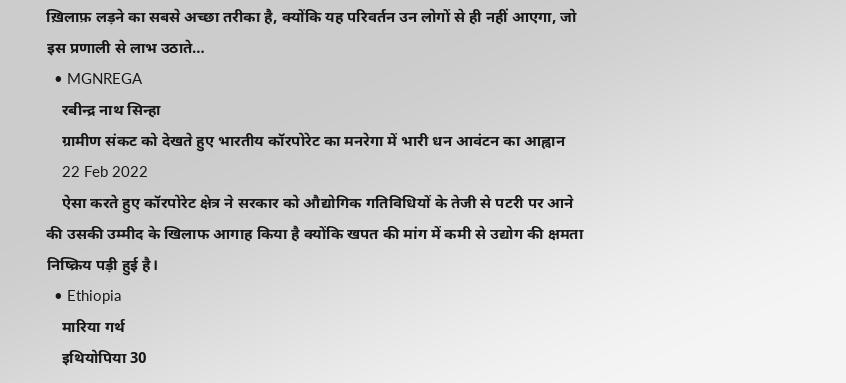ख़िलाफ़ लड़ने का सबसे अच्छा तरीका है, क्योंकि यह परिवर्तन उन लोगों से ही नहीं आएगा, जो इस प्रणाली से लाभ उठाते…
  • MGNREGA
    रबीन्द्र नाथ सिन्हा
    ग्रामीण संकट को देखते हुए भारतीय कॉरपोरेट का मनरेगा में भारी धन आवंटन का आह्वान
    22 Feb 2022
    ऐसा करते हुए कॉरपोरेट क्षेत्र ने सरकार को औद्योगिक गतिविधियों के तेजी से पटरी पर आने की उसकी उम्मीद के खिलाफ आगाह किया है क्योंकि खपत की मांग में कमी से उद्योग की क्षमता निष्क्रिय पड़ी हुई है।
  • Ethiopia
    मारिया गर्थ
    इथियोपिया 30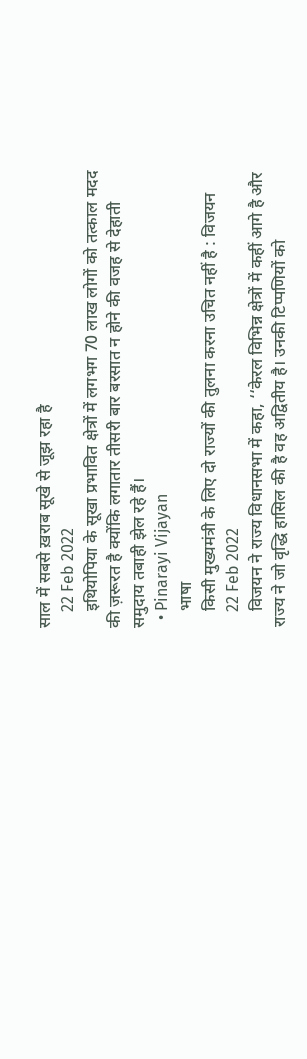साल में सबसे ख़राब सूखे से जूझ रहा है
    22 Feb 2022
    इथियोपिया के सूखा प्रभावित क्षेत्रों में लगभग 70 लाख लोगों को तत्काल मदद की ज़रूरत है क्योंकि लगातार तीसरी बार बरसात न होने की वजह से देहाती समुदाय तबाही झेल रहे हैं।
  • Pinarayi Vijayan
    भाषा
    किसी मुख्यमंत्री के लिए दो राज्यों की तुलना करना उचित नहीं है : विजयन
    22 Feb 2022
    विजयन ने राज्य विधानसभा में कहा, ‘‘केरल विभिन्न क्षेत्रों में कहीं आगे है और राज्य ने जो वृद्धि हासिल की है वह अद्वितीय है। उनकी टिप्पणियों को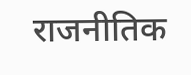राजनीतिक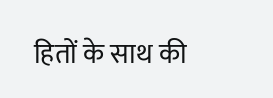हितों के साथ की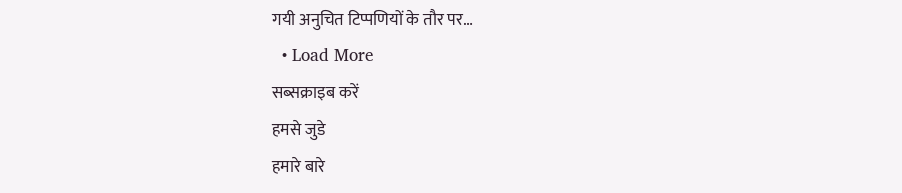गयी अनुचित टिप्पणियों के तौर पर…
  • Load More
सब्सक्राइब करें
हमसे जुडे
हमारे बारे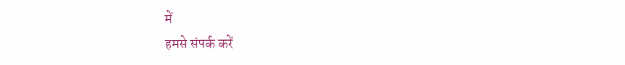में
हमसे संपर्क करें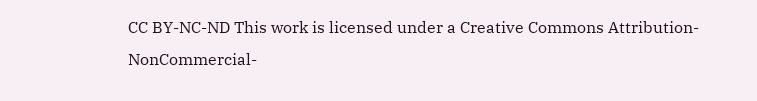CC BY-NC-ND This work is licensed under a Creative Commons Attribution-NonCommercial-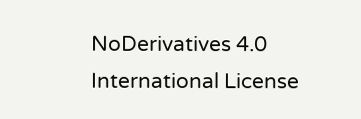NoDerivatives 4.0 International License